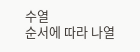수열
순서에 따라 나열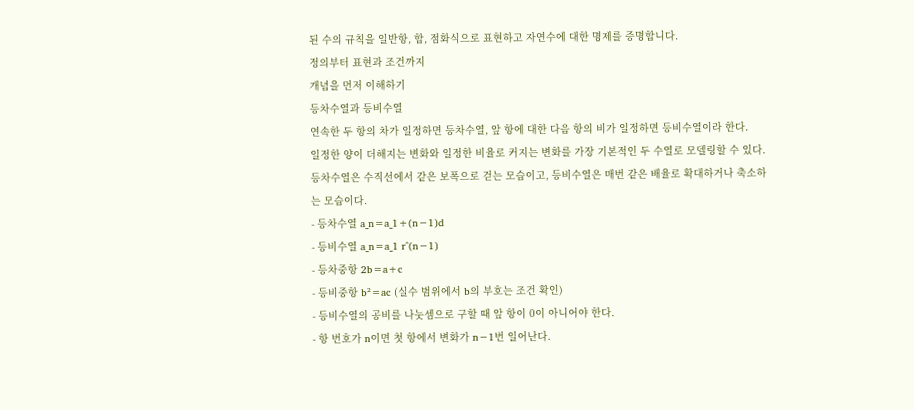된 수의 규칙을 일반항, 합, 점화식으로 표현하고 자연수에 대한 명제를 증명합니다.
정의부터 표현과 조건까지
개념을 먼저 이해하기
등차수열과 등비수열
연속한 두 항의 차가 일정하면 등차수열, 앞 항에 대한 다음 항의 비가 일정하면 등비수열이라 한다.
일정한 양이 더해지는 변화와 일정한 비율로 커지는 변화를 가장 기본적인 두 수열로 모델링할 수 있다.
등차수열은 수직선에서 같은 보폭으로 걷는 모습이고, 등비수열은 매번 같은 배율로 확대하거나 축소하는 모습이다.
- 등차수열 a_n=a_1+(n−1)d
- 등비수열 a_n=a_1 r^(n−1)
- 등차중항 2b=a+c
- 등비중항 b²=ac (실수 범위에서 b의 부호는 조건 확인)
- 등비수열의 공비를 나눗셈으로 구할 때 앞 항이 0이 아니어야 한다.
- 항 번호가 n이면 첫 항에서 변화가 n−1번 일어난다.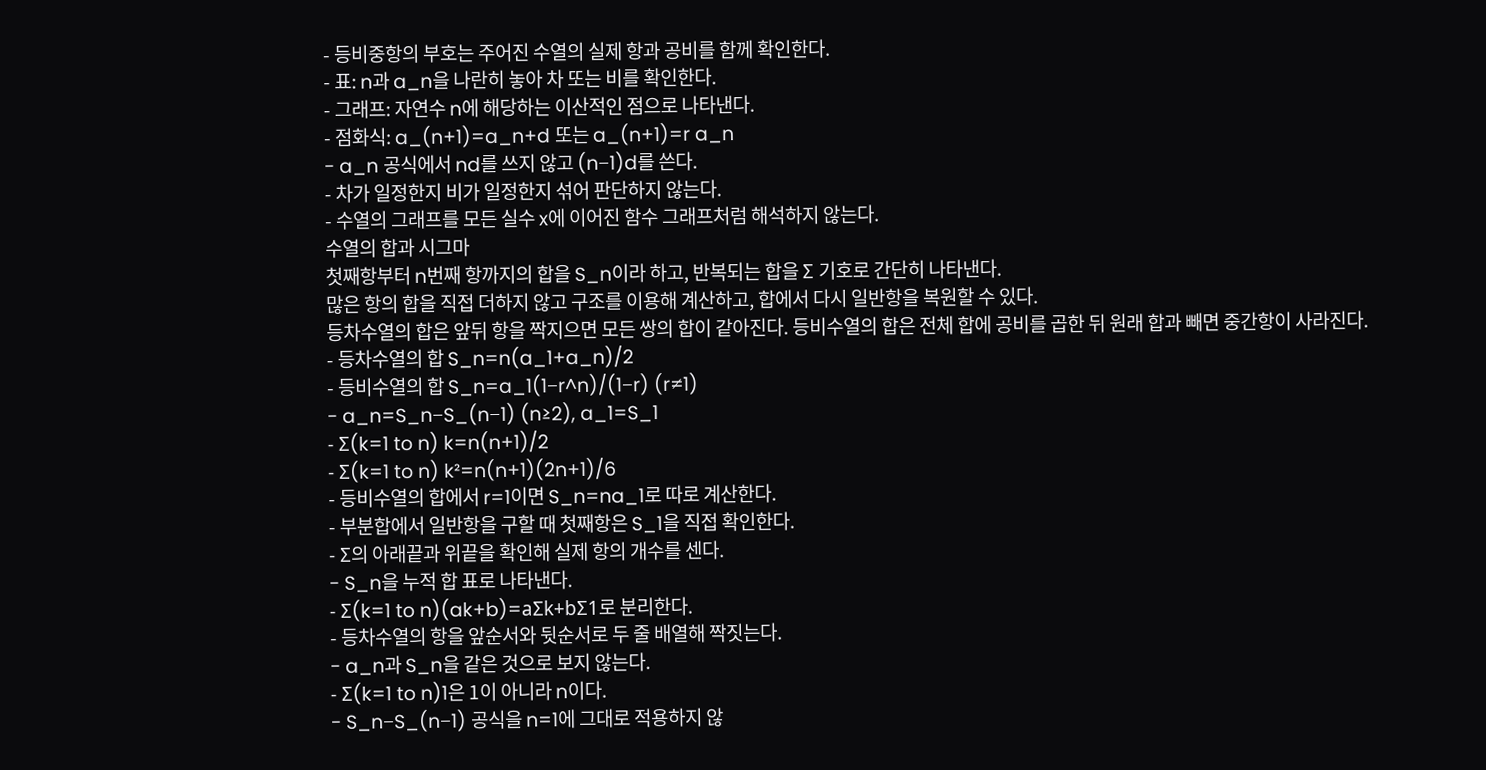- 등비중항의 부호는 주어진 수열의 실제 항과 공비를 함께 확인한다.
- 표: n과 a_n을 나란히 놓아 차 또는 비를 확인한다.
- 그래프: 자연수 n에 해당하는 이산적인 점으로 나타낸다.
- 점화식: a_(n+1)=a_n+d 또는 a_(n+1)=r a_n
- a_n 공식에서 nd를 쓰지 않고 (n−1)d를 쓴다.
- 차가 일정한지 비가 일정한지 섞어 판단하지 않는다.
- 수열의 그래프를 모든 실수 x에 이어진 함수 그래프처럼 해석하지 않는다.
수열의 합과 시그마
첫째항부터 n번째 항까지의 합을 S_n이라 하고, 반복되는 합을 Σ 기호로 간단히 나타낸다.
많은 항의 합을 직접 더하지 않고 구조를 이용해 계산하고, 합에서 다시 일반항을 복원할 수 있다.
등차수열의 합은 앞뒤 항을 짝지으면 모든 쌍의 합이 같아진다. 등비수열의 합은 전체 합에 공비를 곱한 뒤 원래 합과 빼면 중간항이 사라진다.
- 등차수열의 합 S_n=n(a_1+a_n)/2
- 등비수열의 합 S_n=a_1(1−r^n)/(1−r) (r≠1)
- a_n=S_n−S_(n−1) (n≥2), a_1=S_1
- Σ(k=1 to n) k=n(n+1)/2
- Σ(k=1 to n) k²=n(n+1)(2n+1)/6
- 등비수열의 합에서 r=1이면 S_n=na_1로 따로 계산한다.
- 부분합에서 일반항을 구할 때 첫째항은 S_1을 직접 확인한다.
- Σ의 아래끝과 위끝을 확인해 실제 항의 개수를 센다.
- S_n을 누적 합 표로 나타낸다.
- Σ(k=1 to n)(ak+b)=aΣk+bΣ1로 분리한다.
- 등차수열의 항을 앞순서와 뒷순서로 두 줄 배열해 짝짓는다.
- a_n과 S_n을 같은 것으로 보지 않는다.
- Σ(k=1 to n)1은 1이 아니라 n이다.
- S_n−S_(n−1) 공식을 n=1에 그대로 적용하지 않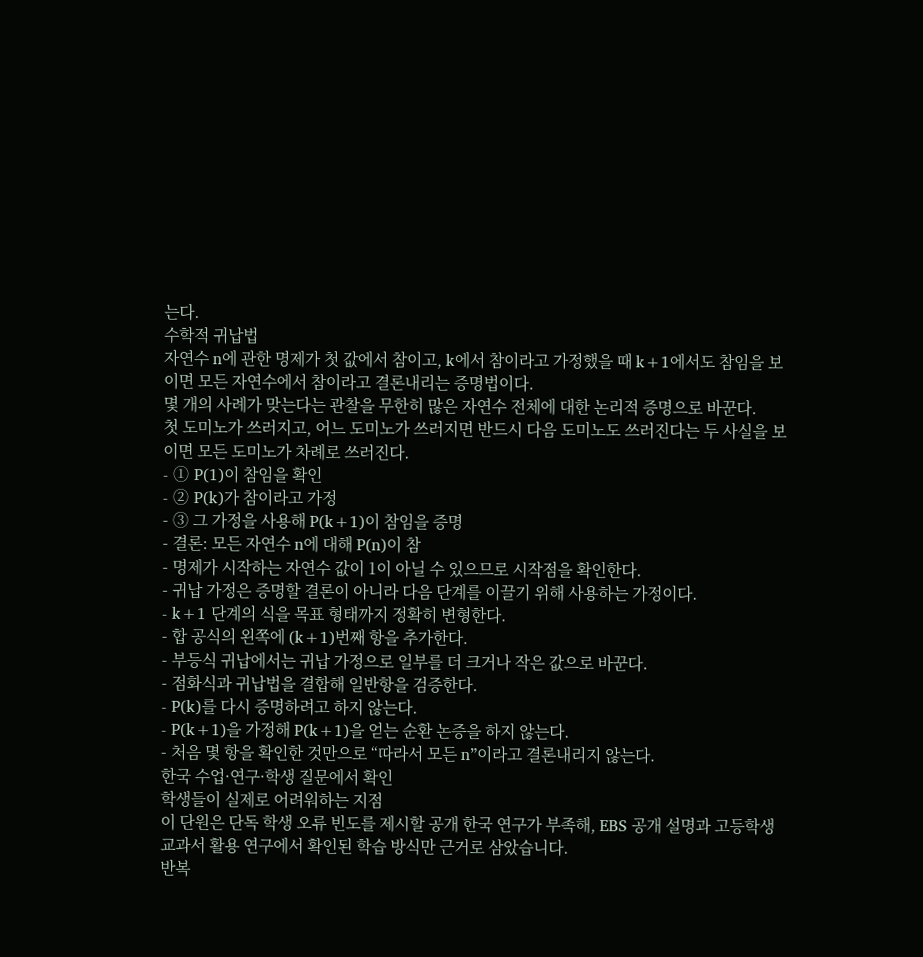는다.
수학적 귀납법
자연수 n에 관한 명제가 첫 값에서 참이고, k에서 참이라고 가정했을 때 k+1에서도 참임을 보이면 모든 자연수에서 참이라고 결론내리는 증명법이다.
몇 개의 사례가 맞는다는 관찰을 무한히 많은 자연수 전체에 대한 논리적 증명으로 바꾼다.
첫 도미노가 쓰러지고, 어느 도미노가 쓰러지면 반드시 다음 도미노도 쓰러진다는 두 사실을 보이면 모든 도미노가 차례로 쓰러진다.
- ① P(1)이 참임을 확인
- ② P(k)가 참이라고 가정
- ③ 그 가정을 사용해 P(k+1)이 참임을 증명
- 결론: 모든 자연수 n에 대해 P(n)이 참
- 명제가 시작하는 자연수 값이 1이 아닐 수 있으므로 시작점을 확인한다.
- 귀납 가정은 증명할 결론이 아니라 다음 단계를 이끌기 위해 사용하는 가정이다.
- k+1 단계의 식을 목표 형태까지 정확히 변형한다.
- 합 공식의 왼쪽에 (k+1)번째 항을 추가한다.
- 부등식 귀납에서는 귀납 가정으로 일부를 더 크거나 작은 값으로 바꾼다.
- 점화식과 귀납법을 결합해 일반항을 검증한다.
- P(k)를 다시 증명하려고 하지 않는다.
- P(k+1)을 가정해 P(k+1)을 얻는 순환 논증을 하지 않는다.
- 처음 몇 항을 확인한 것만으로 “따라서 모든 n”이라고 결론내리지 않는다.
한국 수업·연구·학생 질문에서 확인
학생들이 실제로 어려워하는 지점
이 단원은 단독 학생 오류 빈도를 제시할 공개 한국 연구가 부족해, EBS 공개 설명과 고등학생 교과서 활용 연구에서 확인된 학습 방식만 근거로 삼았습니다.
반복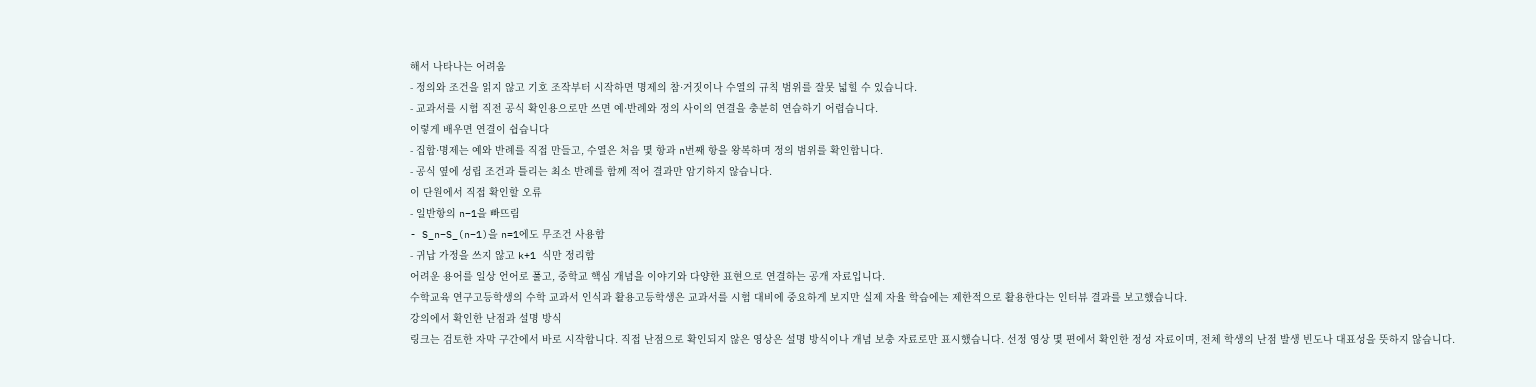해서 나타나는 어려움
- 정의와 조건을 읽지 않고 기호 조작부터 시작하면 명제의 참·거짓이나 수열의 규칙 범위를 잘못 넓힐 수 있습니다.
- 교과서를 시험 직전 공식 확인용으로만 쓰면 예·반례와 정의 사이의 연결을 충분히 연습하기 어렵습니다.
이렇게 배우면 연결이 쉽습니다
- 집합·명제는 예와 반례를 직접 만들고, 수열은 처음 몇 항과 n번째 항을 왕복하며 정의 범위를 확인합니다.
- 공식 옆에 성립 조건과 틀리는 최소 반례를 함께 적어 결과만 암기하지 않습니다.
이 단원에서 직접 확인할 오류
- 일반항의 n−1을 빠뜨림
- S_n−S_(n−1)을 n=1에도 무조건 사용함
- 귀납 가정을 쓰지 않고 k+1 식만 정리함
어려운 용어를 일상 언어로 풀고, 중학교 핵심 개념을 이야기와 다양한 표현으로 연결하는 공개 자료입니다.
수학교육 연구고등학생의 수학 교과서 인식과 활용고등학생은 교과서를 시험 대비에 중요하게 보지만 실제 자율 학습에는 제한적으로 활용한다는 인터뷰 결과를 보고했습니다.
강의에서 확인한 난점과 설명 방식
링크는 검토한 자막 구간에서 바로 시작합니다. 직접 난점으로 확인되지 않은 영상은 설명 방식이나 개념 보충 자료로만 표시했습니다. 선정 영상 몇 편에서 확인한 정성 자료이며, 전체 학생의 난점 발생 빈도나 대표성을 뜻하지 않습니다.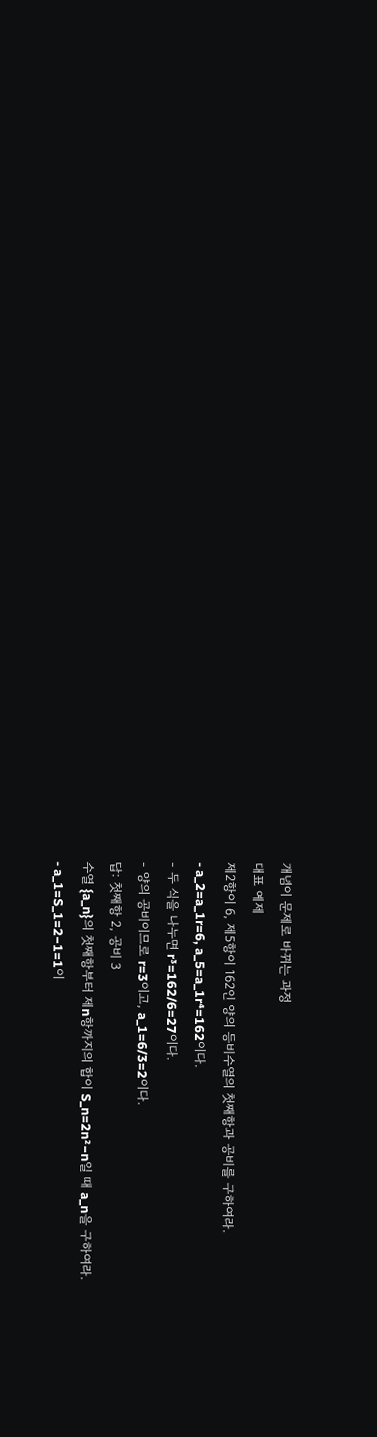개념이 문제로 바뀌는 과정
대표 예제
제2항이 6, 제5항이 162인 양의 등비수열의 첫째항과 공비를 구하여라.
- a_2=a_1r=6, a_5=a_1r⁴=162이다.
- 두 식을 나누면 r³=162/6=27이다.
- 양의 공비이므로 r=3이고, a_1=6/3=2이다.
답: 첫째항 2, 공비 3
수열 {a_n}의 첫째항부터 제n항까지의 합이 S_n=2n²−n일 때 a_n을 구하여라.
- a_1=S_1=2−1=1이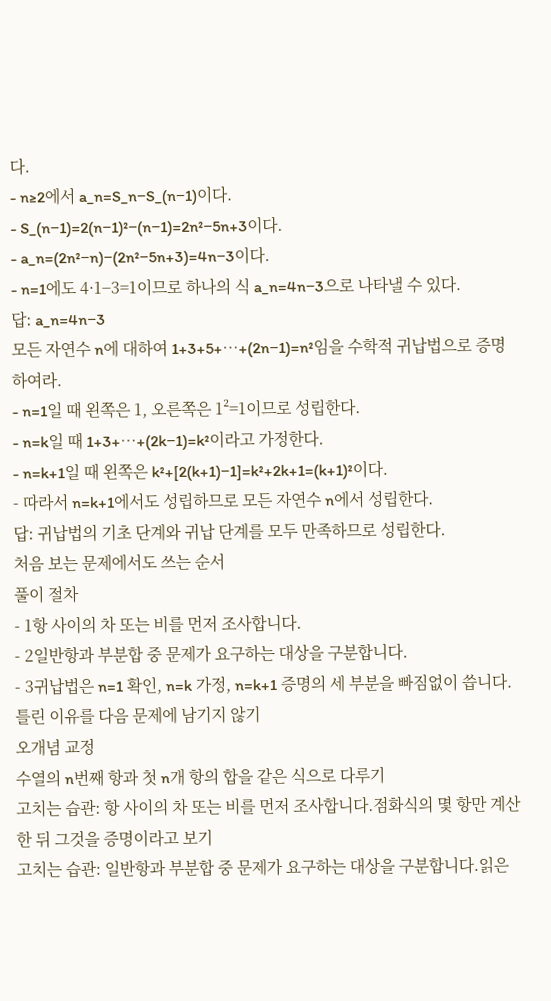다.
- n≥2에서 a_n=S_n−S_(n−1)이다.
- S_(n−1)=2(n−1)²−(n−1)=2n²−5n+3이다.
- a_n=(2n²−n)−(2n²−5n+3)=4n−3이다.
- n=1에도 4·1−3=1이므로 하나의 식 a_n=4n−3으로 나타낼 수 있다.
답: a_n=4n−3
모든 자연수 n에 대하여 1+3+5+⋯+(2n−1)=n²임을 수학적 귀납법으로 증명하여라.
- n=1일 때 왼쪽은 1, 오른쪽은 1²=1이므로 성립한다.
- n=k일 때 1+3+⋯+(2k−1)=k²이라고 가정한다.
- n=k+1일 때 왼쪽은 k²+[2(k+1)−1]=k²+2k+1=(k+1)²이다.
- 따라서 n=k+1에서도 성립하므로 모든 자연수 n에서 성립한다.
답: 귀납법의 기초 단계와 귀납 단계를 모두 만족하므로 성립한다.
처음 보는 문제에서도 쓰는 순서
풀이 절차
- 1항 사이의 차 또는 비를 먼저 조사합니다.
- 2일반항과 부분합 중 문제가 요구하는 대상을 구분합니다.
- 3귀납법은 n=1 확인, n=k 가정, n=k+1 증명의 세 부분을 빠짐없이 씁니다.
틀린 이유를 다음 문제에 남기지 않기
오개념 교정
수열의 n번째 항과 첫 n개 항의 합을 같은 식으로 다루기
고치는 습관: 항 사이의 차 또는 비를 먼저 조사합니다.점화식의 몇 항만 계산한 뒤 그것을 증명이라고 보기
고치는 습관: 일반항과 부분합 중 문제가 요구하는 대상을 구분합니다.읽은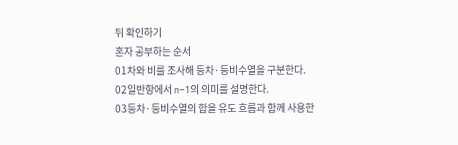뒤 확인하기
혼자 공부하는 순서
01차와 비를 조사해 등차·등비수열을 구분한다.
02일반항에서 n−1의 의미를 설명한다.
03등차·등비수열의 합을 유도 흐름과 함께 사용한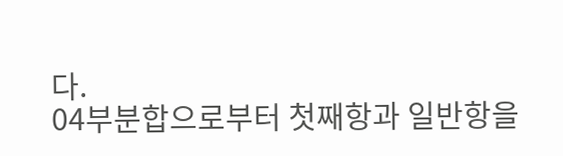다.
04부분합으로부터 첫째항과 일반항을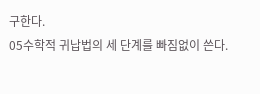구한다.
05수학적 귀납법의 세 단계를 빠짐없이 쓴다.